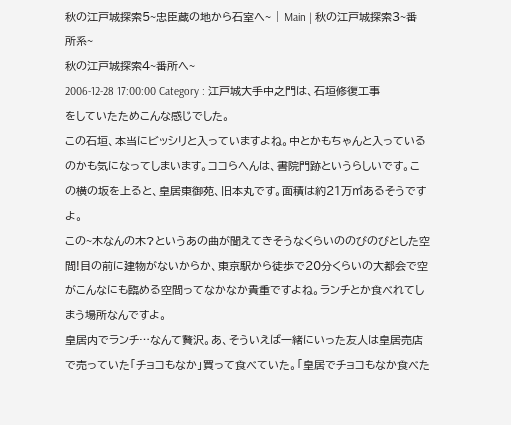秋の江戸城探索5~忠臣蔵の地から石室へ~ | Main | 秋の江戸城探索3~番所系~
秋の江戸城探索4~番所へ~
2006-12-28 17:00:00 Category : 江戸城大手中之門は、石垣修復工事をしていたためこんな感じでした。
この石垣、本当にビッシリと入っていますよね。中とかもちゃんと入っているのかも気になってしまいます。ココらへんは、書院門跡というらしいです。この横の坂を上ると、皇居東御苑、旧本丸です。面積は約21万㎡あるそうですよ。
この~木なんの木?というあの曲が聞えてきそうなくらいののびのびとした空間!目の前に建物がないからか、東京駅から徒歩で20分くらいの大都会で空がこんなにも臨める空間ってなかなか貴重ですよね。ランチとか食べれてしまう場所なんですよ。
皇居内でランチ…なんて贅沢。あ、そういえば一緒にいった友人は皇居売店で売っていた「チョコもなか」買って食べていた。「皇居でチョコもなか食べた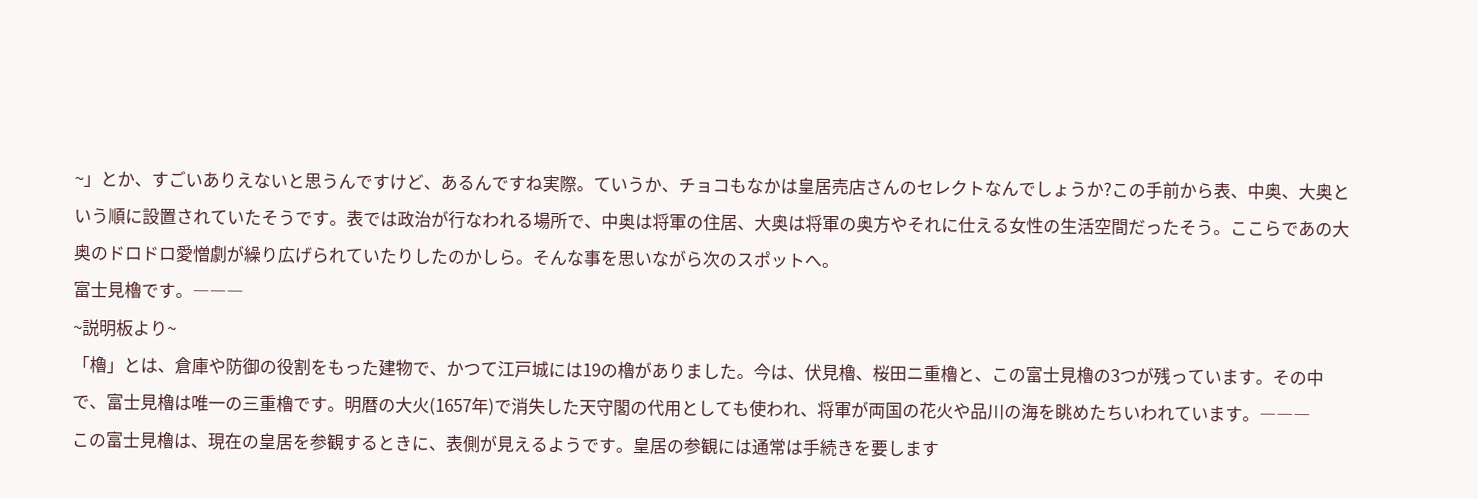~」とか、すごいありえないと思うんですけど、あるんですね実際。ていうか、チョコもなかは皇居売店さんのセレクトなんでしょうか?この手前から表、中奥、大奥という順に設置されていたそうです。表では政治が行なわれる場所で、中奥は将軍の住居、大奥は将軍の奥方やそれに仕える女性の生活空間だったそう。ここらであの大奥のドロドロ愛憎劇が繰り広げられていたりしたのかしら。そんな事を思いながら次のスポットへ。
富士見櫓です。―――
~説明板より~
「櫓」とは、倉庫や防御の役割をもった建物で、かつて江戸城には19の櫓がありました。今は、伏見櫓、桜田ニ重櫓と、この富士見櫓の3つが残っています。その中で、富士見櫓は唯一の三重櫓です。明暦の大火(1657年)で消失した天守閣の代用としても使われ、将軍が両国の花火や品川の海を眺めたちいわれています。―――
この富士見櫓は、現在の皇居を参観するときに、表側が見えるようです。皇居の参観には通常は手続きを要します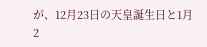が、12月23日の天皇誕生日と1月2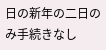日の新年の二日のみ手続きなし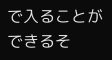で入ることができるそ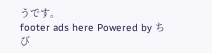うです。
footer ads here Powered by ちび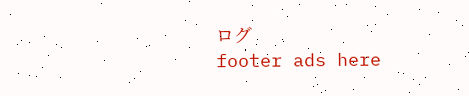ログ
footer ads here